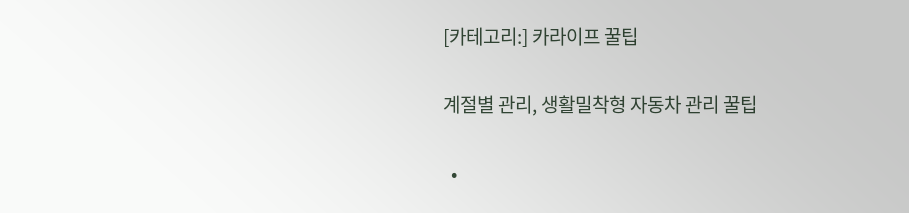[카테고리:] 카라이프 꿀팁

계절별 관리, 생활밀착형 자동차 관리 꿀팁

  •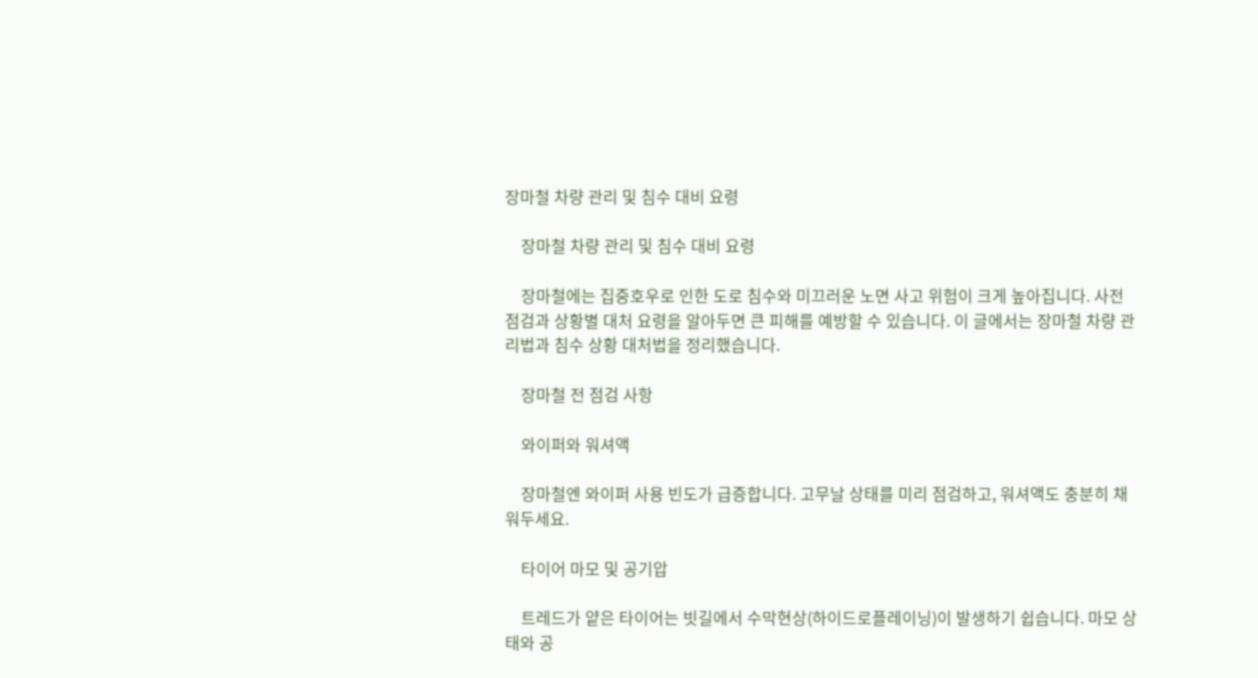장마철 차량 관리 및 침수 대비 요령

    장마철 차량 관리 및 침수 대비 요령

    장마철에는 집중호우로 인한 도로 침수와 미끄러운 노면 사고 위험이 크게 높아집니다. 사전 점검과 상황별 대처 요령을 알아두면 큰 피해를 예방할 수 있습니다. 이 글에서는 장마철 차량 관리법과 침수 상황 대처법을 정리했습니다.

    장마철 전 점검 사항

    와이퍼와 워셔액

    장마철엔 와이퍼 사용 빈도가 급증합니다. 고무날 상태를 미리 점검하고, 워셔액도 충분히 채워두세요.

    타이어 마모 및 공기압

    트레드가 얕은 타이어는 빗길에서 수막현상(하이드로플레이닝)이 발생하기 쉽습니다. 마모 상태와 공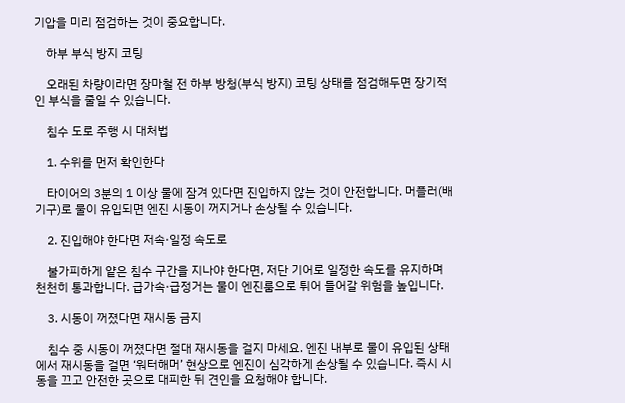기압을 미리 점검하는 것이 중요합니다.

    하부 부식 방지 코팅

    오래된 차량이라면 장마철 전 하부 방청(부식 방지) 코팅 상태를 점검해두면 장기적인 부식을 줄일 수 있습니다.

    침수 도로 주행 시 대처법

    1. 수위를 먼저 확인한다

    타이어의 3분의 1 이상 물에 잠겨 있다면 진입하지 않는 것이 안전합니다. 머플러(배기구)로 물이 유입되면 엔진 시동이 꺼지거나 손상될 수 있습니다.

    2. 진입해야 한다면 저속·일정 속도로

    불가피하게 얕은 침수 구간을 지나야 한다면, 저단 기어로 일정한 속도를 유지하며 천천히 통과합니다. 급가속·급정거는 물이 엔진룸으로 튀어 들어갈 위험을 높입니다.

    3. 시동이 꺼졌다면 재시동 금지

    침수 중 시동이 꺼졌다면 절대 재시동을 걸지 마세요. 엔진 내부로 물이 유입된 상태에서 재시동을 걸면 ‘워터해머’ 현상으로 엔진이 심각하게 손상될 수 있습니다. 즉시 시동을 끄고 안전한 곳으로 대피한 뒤 견인을 요청해야 합니다.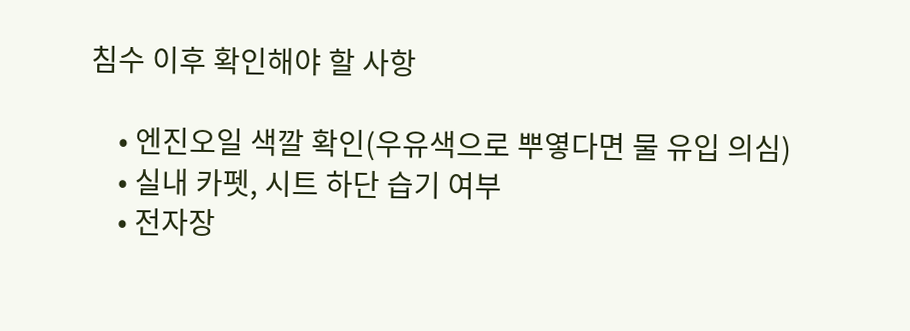침수 이후 확인해야 할 사항

    • 엔진오일 색깔 확인(우유색으로 뿌옇다면 물 유입 의심)
    • 실내 카펫, 시트 하단 습기 여부
    • 전자장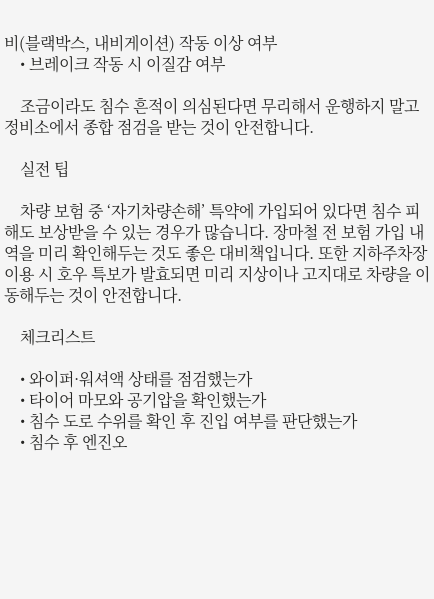비(블랙박스, 내비게이션) 작동 이상 여부
    • 브레이크 작동 시 이질감 여부

    조금이라도 침수 흔적이 의심된다면 무리해서 운행하지 말고 정비소에서 종합 점검을 받는 것이 안전합니다.

    실전 팁

    차량 보험 중 ‘자기차량손해’ 특약에 가입되어 있다면 침수 피해도 보상받을 수 있는 경우가 많습니다. 장마철 전 보험 가입 내역을 미리 확인해두는 것도 좋은 대비책입니다. 또한 지하주차장 이용 시 호우 특보가 발효되면 미리 지상이나 고지대로 차량을 이동해두는 것이 안전합니다.

    체크리스트

    • 와이퍼·워셔액 상태를 점검했는가
    • 타이어 마모와 공기압을 확인했는가
    • 침수 도로 수위를 확인 후 진입 여부를 판단했는가
    • 침수 후 엔진오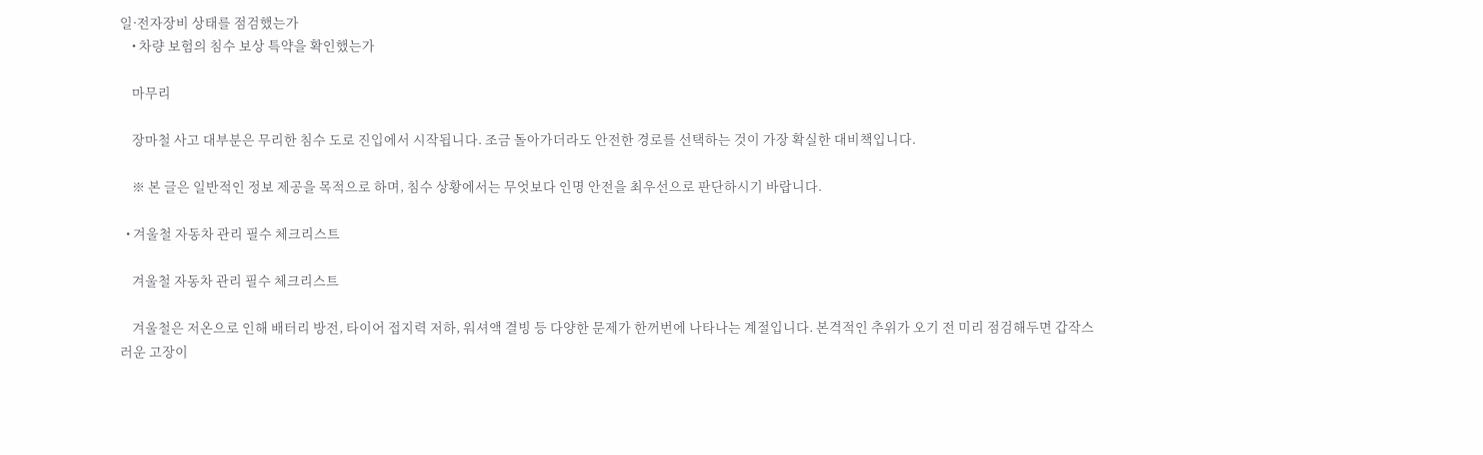일·전자장비 상태를 점검했는가
    • 차량 보험의 침수 보상 특약을 확인했는가

    마무리

    장마철 사고 대부분은 무리한 침수 도로 진입에서 시작됩니다. 조금 돌아가더라도 안전한 경로를 선택하는 것이 가장 확실한 대비책입니다.

    ※ 본 글은 일반적인 정보 제공을 목적으로 하며, 침수 상황에서는 무엇보다 인명 안전을 최우선으로 판단하시기 바랍니다.

  • 겨울철 자동차 관리 필수 체크리스트

    겨울철 자동차 관리 필수 체크리스트

    겨울철은 저온으로 인해 배터리 방전, 타이어 접지력 저하, 워셔액 결빙 등 다양한 문제가 한꺼번에 나타나는 계절입니다. 본격적인 추위가 오기 전 미리 점검해두면 갑작스러운 고장이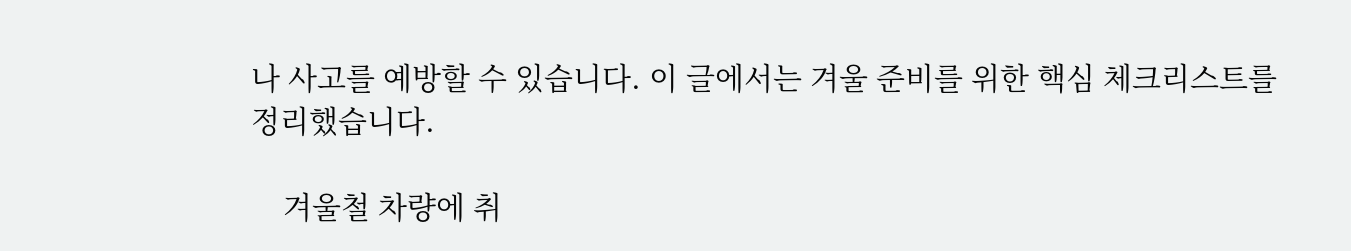나 사고를 예방할 수 있습니다. 이 글에서는 겨울 준비를 위한 핵심 체크리스트를 정리했습니다.

    겨울철 차량에 취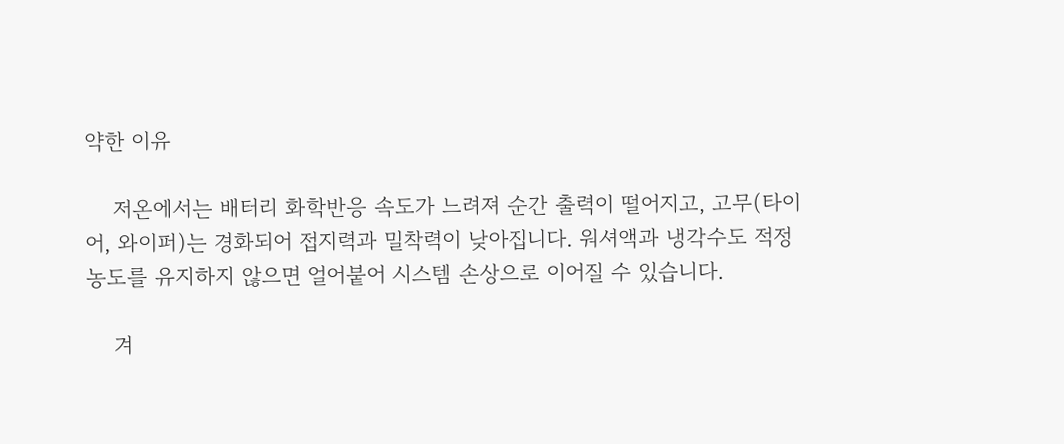약한 이유

    저온에서는 배터리 화학반응 속도가 느려져 순간 출력이 떨어지고, 고무(타이어, 와이퍼)는 경화되어 접지력과 밀착력이 낮아집니다. 워셔액과 냉각수도 적정 농도를 유지하지 않으면 얼어붙어 시스템 손상으로 이어질 수 있습니다.

    겨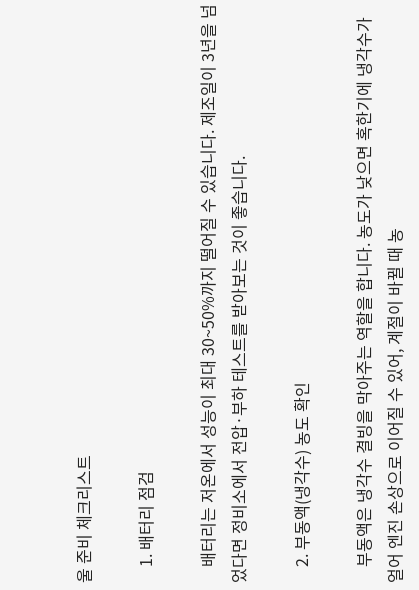울 준비 체크리스트

    1. 배터리 점검

    배터리는 저온에서 성능이 최대 30~50%까지 떨어질 수 있습니다. 제조일이 3년을 넘었다면 정비소에서 전압·부하 테스트를 받아보는 것이 좋습니다.

    2. 부동액(냉각수) 농도 확인

    부동액은 냉각수 결빙을 막아주는 역할을 합니다. 농도가 낮으면 혹한기에 냉각수가 얼어 엔진 손상으로 이어질 수 있어, 계절이 바뀔 때 농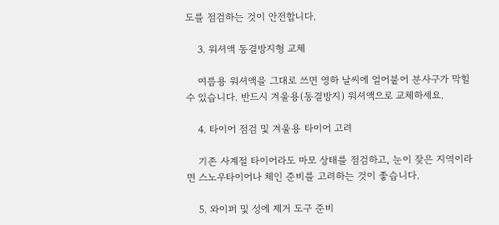도를 점검하는 것이 안전합니다.

    3. 워셔액 동결방지형 교체

    여름용 워셔액을 그대로 쓰면 영하 날씨에 얼어붙어 분사구가 막힐 수 있습니다. 반드시 겨울용(동결방지) 워셔액으로 교체하세요.

    4. 타이어 점검 및 겨울용 타이어 고려

    기존 사계절 타이어라도 마모 상태를 점검하고, 눈이 잦은 지역이라면 스노우타이어나 체인 준비를 고려하는 것이 좋습니다.

    5. 와이퍼 및 성에 제거 도구 준비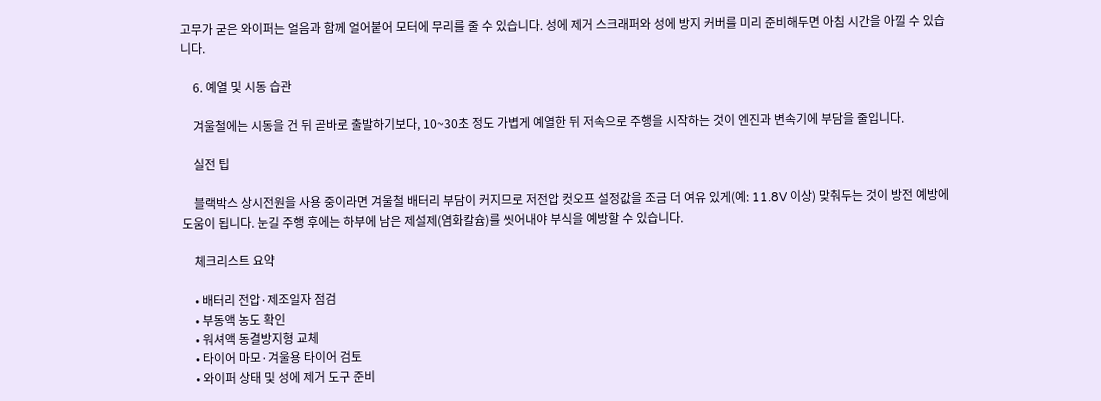고무가 굳은 와이퍼는 얼음과 함께 얼어붙어 모터에 무리를 줄 수 있습니다. 성에 제거 스크래퍼와 성에 방지 커버를 미리 준비해두면 아침 시간을 아낄 수 있습니다.

    6. 예열 및 시동 습관

    겨울철에는 시동을 건 뒤 곧바로 출발하기보다, 10~30초 정도 가볍게 예열한 뒤 저속으로 주행을 시작하는 것이 엔진과 변속기에 부담을 줄입니다.

    실전 팁

    블랙박스 상시전원을 사용 중이라면 겨울철 배터리 부담이 커지므로 저전압 컷오프 설정값을 조금 더 여유 있게(예: 11.8V 이상) 맞춰두는 것이 방전 예방에 도움이 됩니다. 눈길 주행 후에는 하부에 남은 제설제(염화칼슘)를 씻어내야 부식을 예방할 수 있습니다.

    체크리스트 요약

    • 배터리 전압·제조일자 점검
    • 부동액 농도 확인
    • 워셔액 동결방지형 교체
    • 타이어 마모·겨울용 타이어 검토
    • 와이퍼 상태 및 성에 제거 도구 준비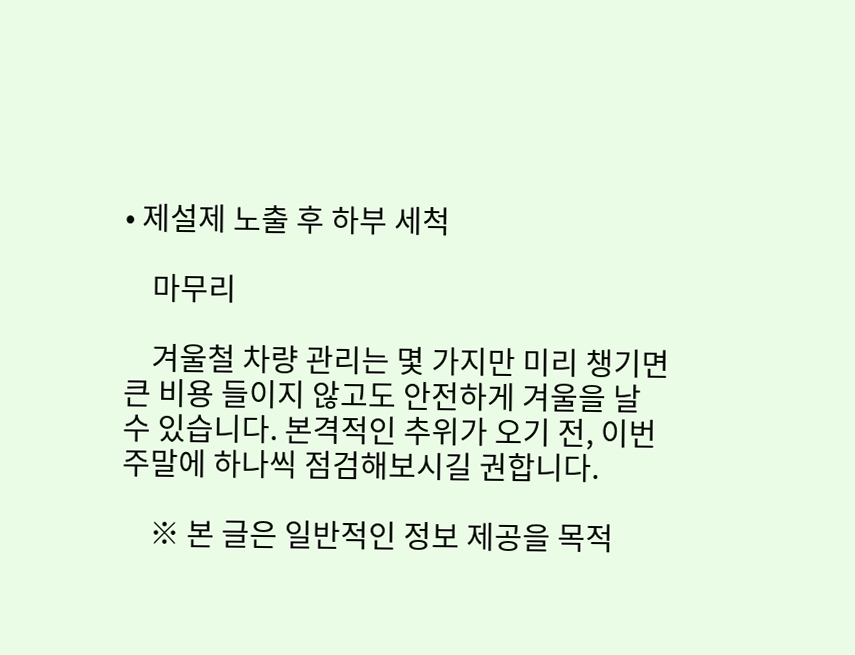• 제설제 노출 후 하부 세척

    마무리

    겨울철 차량 관리는 몇 가지만 미리 챙기면 큰 비용 들이지 않고도 안전하게 겨울을 날 수 있습니다. 본격적인 추위가 오기 전, 이번 주말에 하나씩 점검해보시길 권합니다.

    ※ 본 글은 일반적인 정보 제공을 목적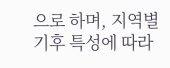으로 하며, 지역별 기후 특성에 따라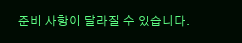준비 사항이 달라질 수 있습니다.